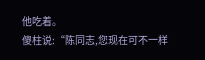他吃着。
傻柱说:“陈同志,您现在可不一样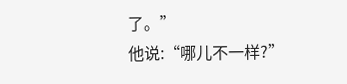了。”
他说:“哪儿不一样?”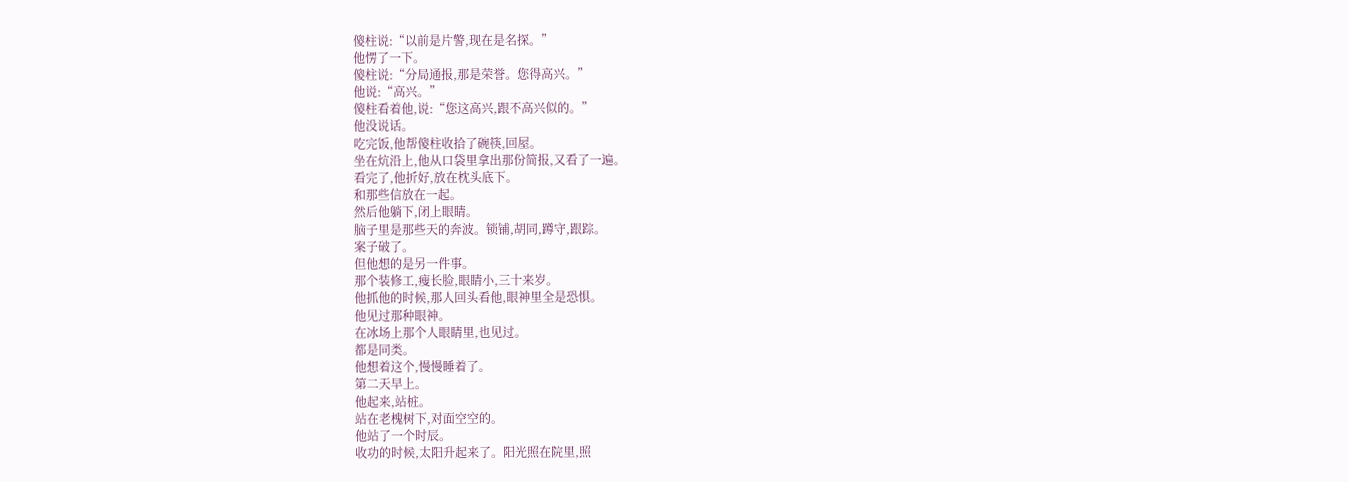傻柱说:“以前是片警,现在是名探。”
他愣了一下。
傻柱说:“分局通报,那是荣誉。您得高兴。”
他说:“高兴。”
傻柱看着他,说:“您这高兴,跟不高兴似的。”
他没说话。
吃完饭,他帮傻柱收拾了碗筷,回屋。
坐在炕沿上,他从口袋里拿出那份简报,又看了一遍。
看完了,他折好,放在枕头底下。
和那些信放在一起。
然后他躺下,闭上眼睛。
脑子里是那些天的奔波。锁铺,胡同,蹲守,跟踪。
案子破了。
但他想的是另一件事。
那个装修工,瘦长脸,眼睛小,三十来岁。
他抓他的时候,那人回头看他,眼神里全是恐惧。
他见过那种眼神。
在冰场上那个人眼睛里,也见过。
都是同类。
他想着这个,慢慢睡着了。
第二天早上。
他起来,站桩。
站在老槐树下,对面空空的。
他站了一个时辰。
收功的时候,太阳升起来了。阳光照在院里,照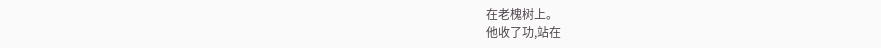在老槐树上。
他收了功,站在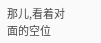那儿,看着对面的空位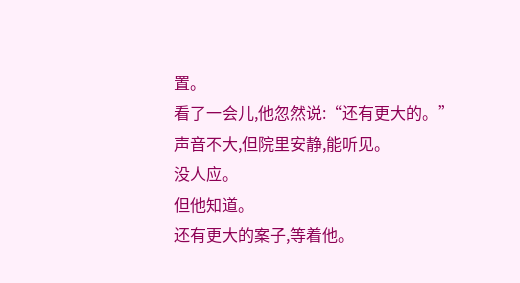置。
看了一会儿,他忽然说:“还有更大的。”
声音不大,但院里安静,能听见。
没人应。
但他知道。
还有更大的案子,等着他。